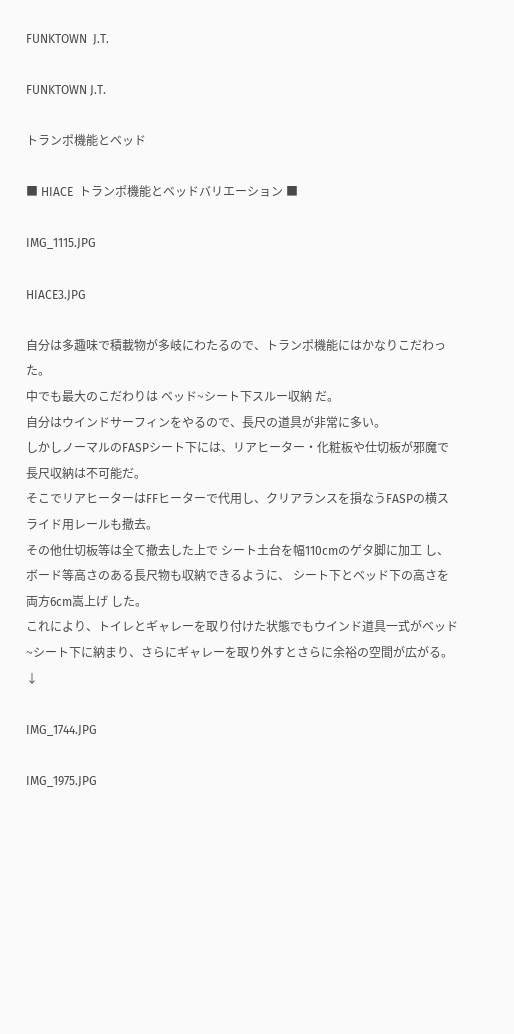FUNKTOWN  J.T.

FUNKTOWN J.T.

トランポ機能とベッド

■ HIACE  トランポ機能とベッドバリエーション ■

IMG_1115.JPG

HIACE3.JPG

自分は多趣味で積載物が多岐にわたるので、トランポ機能にはかなりこだわった。
中でも最大のこだわりは ベッド~シート下スルー収納 だ。
自分はウインドサーフィンをやるので、長尺の道具が非常に多い。
しかしノーマルのFASPシート下には、リアヒーター・化粧板や仕切板が邪魔で長尺収納は不可能だ。
そこでリアヒーターはFFヒーターで代用し、クリアランスを損なうFASPの横スライド用レールも撤去。
その他仕切板等は全て撤去した上で シート土台を幅110cmのゲタ脚に加工 し、ボード等高さのある長尺物も収納できるように、 シート下とベッド下の高さを両方6cm嵩上げ した。
これにより、トイレとギャレーを取り付けた状態でもウインド道具一式がベッド~シート下に納まり、さらにギャレーを取り外すとさらに余裕の空間が広がる。↓

IMG_1744.JPG

IMG_1975.JPG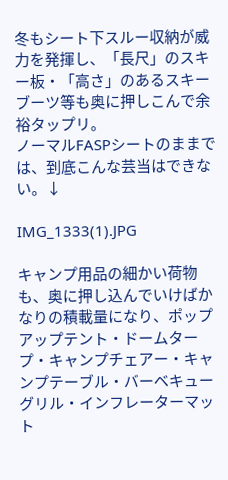冬もシート下スルー収納が威力を発揮し、「長尺」のスキー板・「高さ」のあるスキーブーツ等も奥に押しこんで余裕タップリ。
ノーマルFASPシートのままでは、到底こんな芸当はできない。↓

IMG_1333(1).JPG

キャンプ用品の細かい荷物も、奥に押し込んでいけばかなりの積載量になり、ポップアップテント・ドームタープ・キャンプチェアー・キャンプテーブル・バーベキューグリル・インフレーターマット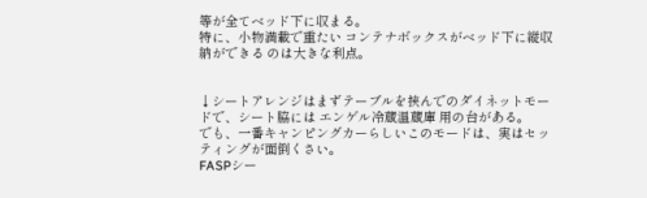等が全てベッド下に収まる。
特に、小物満載で重たい コンテナボックスがベッド下に縦収納ができる のは大きな利点。


↓シートアレンジはまずテーブルを挟んでのダイネットモードで、シート脇には エンゲル冷蔵温蔵庫 用の台がある。
でも、一番キャンピングカーらしいこのモードは、実はセッティングが面倒くさい。
FASPシー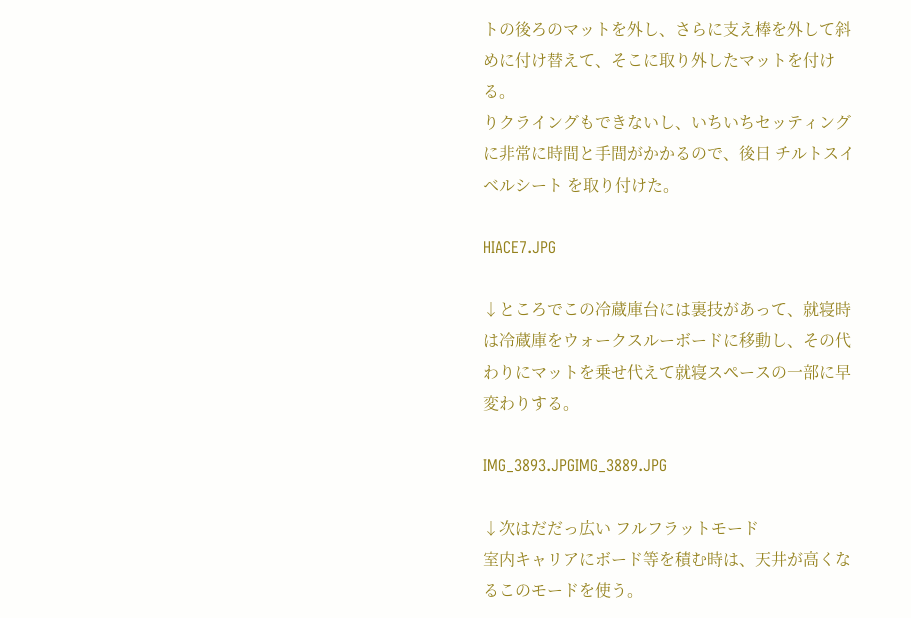トの後ろのマットを外し、さらに支え棒を外して斜めに付け替えて、そこに取り外したマットを付ける。
りクライングもできないし、いちいちセッティングに非常に時間と手間がかかるので、後日 チルトスイベルシート を取り付けた。

HIACE7.JPG

↓ところでこの冷蔵庫台には裏技があって、就寝時は冷蔵庫をウォークスルーボードに移動し、その代わりにマットを乗せ代えて就寝スペースの一部に早変わりする。

IMG_3893.JPGIMG_3889.JPG

↓次はだだっ広い フルフラットモード
室内キャリアにボード等を積む時は、天井が高くなるこのモードを使う。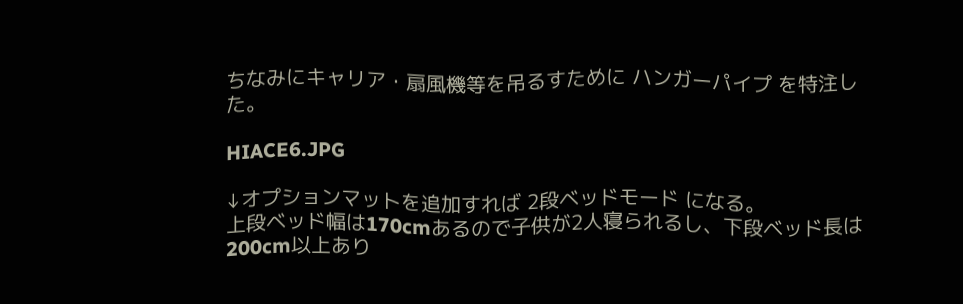ちなみにキャリア・扇風機等を吊るすために ハンガーパイプ を特注した。

HIACE6.JPG

↓オプションマットを追加すれば 2段ベッドモード になる。
上段ベッド幅は170cmあるので子供が2人寝られるし、下段ベッド長は200cm以上あり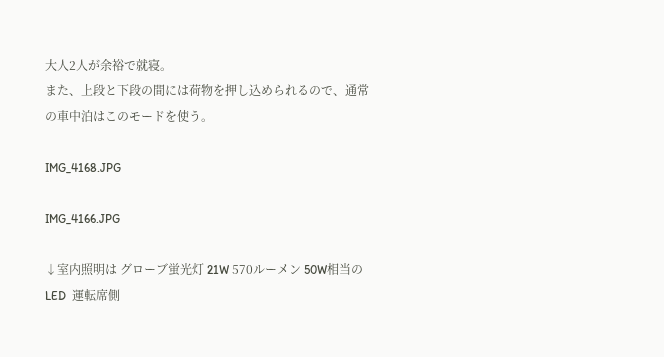大人2人が余裕で就寝。
また、上段と下段の間には荷物を押し込められるので、通常の車中泊はこのモードを使う。

IMG_4168.JPG

IMG_4166.JPG

↓室内照明は グローブ蛍光灯 21W 570ルーメン 50W相当のLED  運転席側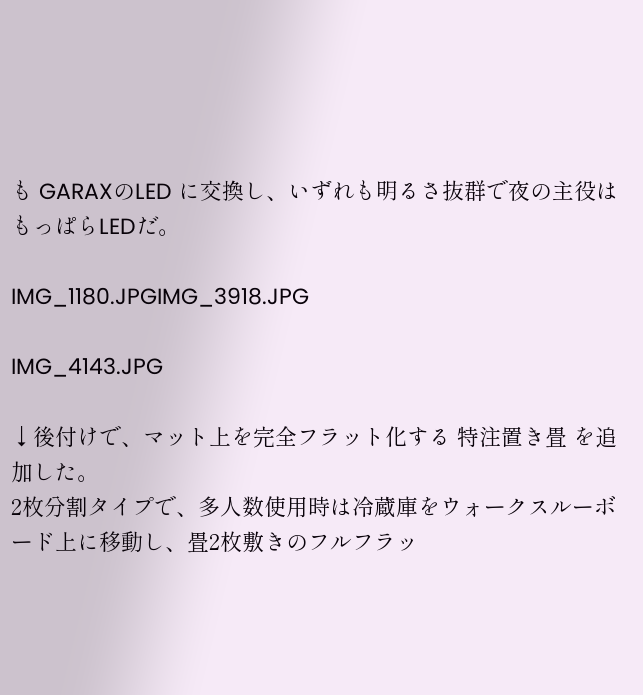も GARAXのLED に交換し、いずれも明るさ抜群で夜の主役はもっぱらLEDだ。

IMG_1180.JPGIMG_3918.JPG

IMG_4143.JPG

↓後付けで、マット上を完全フラット化する 特注置き畳 を追加した。
2枚分割タイプで、多人数使用時は冷蔵庫をウォークスルーボード上に移動し、畳2枚敷きのフルフラッ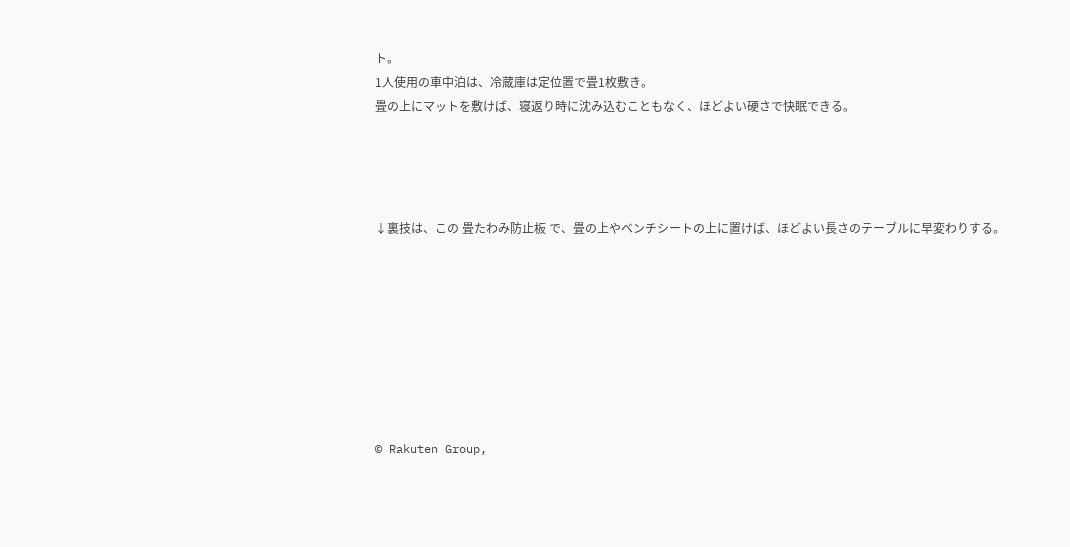ト。
1人使用の車中泊は、冷蔵庫は定位置で畳1枚敷き。
畳の上にマットを敷けば、寝返り時に沈み込むこともなく、ほどよい硬さで快眠できる。




↓裏技は、この 畳たわみ防止板 で、畳の上やベンチシートの上に置けば、ほどよい長さのテーブルに早変わりする。








© Rakuten Group,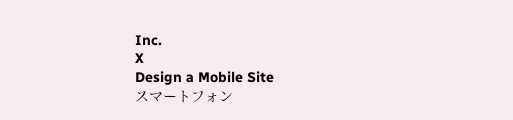Inc.
X
Design a Mobile Site
スマートフォン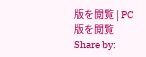版を閲覧 | PC版を閲覧
Share by: